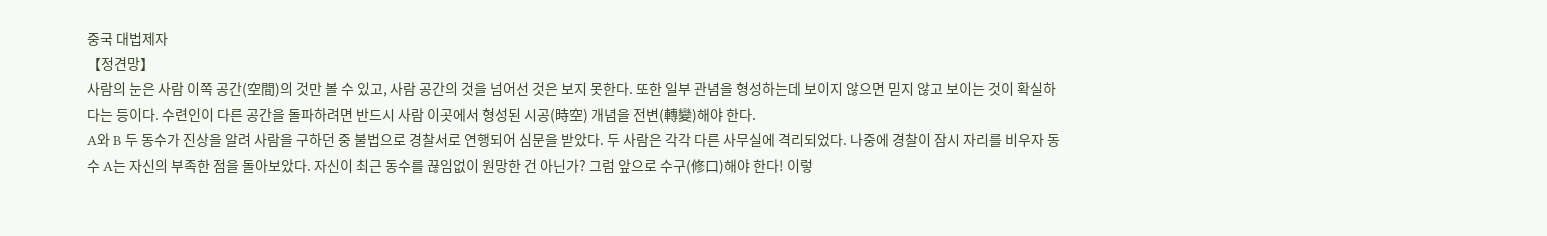중국 대법제자
【정견망】
사람의 눈은 사람 이쪽 공간(空間)의 것만 볼 수 있고, 사람 공간의 것을 넘어선 것은 보지 못한다. 또한 일부 관념을 형성하는데 보이지 않으면 믿지 않고 보이는 것이 확실하다는 등이다. 수련인이 다른 공간을 돌파하려면 반드시 사람 이곳에서 형성된 시공(時空) 개념을 전변(轉變)해야 한다.
A와 B 두 동수가 진상을 알려 사람을 구하던 중 불법으로 경찰서로 연행되어 심문을 받았다. 두 사람은 각각 다른 사무실에 격리되었다. 나중에 경찰이 잠시 자리를 비우자 동수 A는 자신의 부족한 점을 돌아보았다. 자신이 최근 동수를 끊임없이 원망한 건 아닌가? 그럼 앞으로 수구(修口)해야 한다! 이렇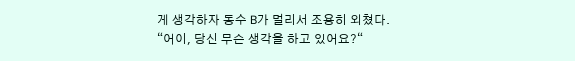게 생각하자 동수 B가 멀리서 조용히 외쳤다.
“어이, 당신 무슨 생각을 하고 있어요?“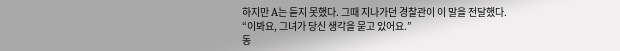하지만 A는 듣지 못했다. 그때 지나가던 경찰관이 이 말을 전달했다.
“이봐요, 그녀가 당신 생각을 묻고 있어요.”
동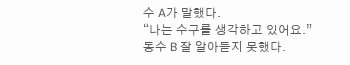수 A가 말했다.
“나는 수구를 생각하고 있어요.”
동수 B 잘 알아듣지 못했다.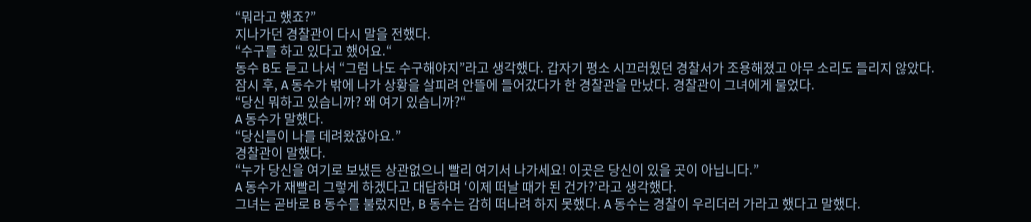“뭐라고 했죠?”
지나가던 경찰관이 다시 말을 전했다.
“수구를 하고 있다고 했어요.“
동수 B도 듣고 나서 “그럼 나도 수구해야지”라고 생각했다. 갑자기 평소 시끄러웠던 경찰서가 조용해졌고 아무 소리도 들리지 않았다.
잠시 후, A 동수가 밖에 나가 상황을 살피려 안뜰에 들어갔다가 한 경찰관을 만났다. 경찰관이 그녀에게 물었다.
“당신 뭐하고 있습니까? 왜 여기 있습니까?“
A 동수가 말했다.
“당신들이 나를 데려왔잖아요.”
경찰관이 말했다.
“누가 당신을 여기로 보냈든 상관없으니 빨리 여기서 나가세요! 이곳은 당신이 있을 곳이 아닙니다.”
A 동수가 재빨리 그렇게 하겠다고 대답하며 ‘이제 떠날 때가 된 건가?’라고 생각했다.
그녀는 곧바로 B 동수를 불렀지만, B 동수는 감히 떠나려 하지 못했다. A 동수는 경찰이 우리더러 가라고 했다고 말했다.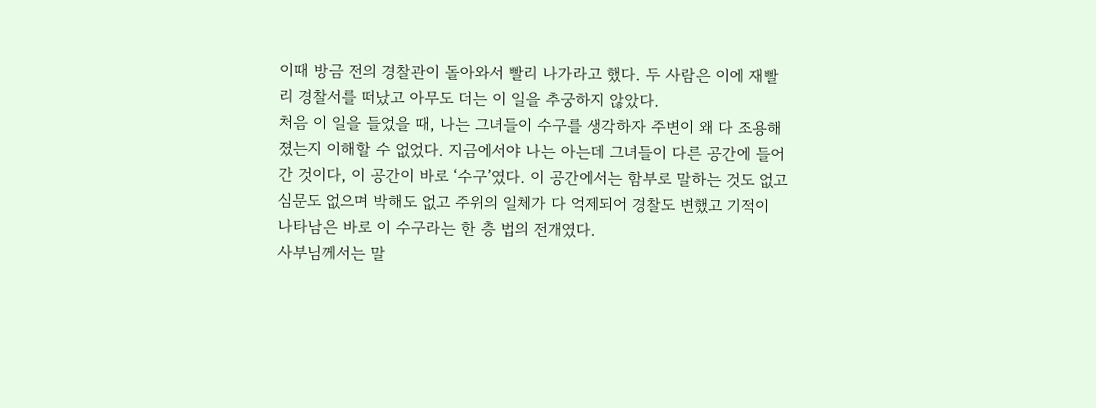이때 방금 전의 경찰관이 돌아와서 빨리 나가라고 했다. 두 사람은 이에 재빨리 경찰서를 떠났고 아무도 더는 이 일을 추궁하지 않았다.
처음 이 일을 들었을 때, 나는 그녀들이 수구를 생각하자 주변이 왜 다 조용해졌는지 이해할 수 없었다. 지금에서야 나는 아는데 그녀들이 다른 공간에 들어간 것이다, 이 공간이 바로 ‘수구’였다. 이 공간에서는 함부로 말하는 것도 없고 심문도 없으며 박해도 없고 주위의 일체가 다 억제되어 경찰도 변했고 기적이 나타남은 바로 이 수구라는 한 층 법의 전개였다.
사부님께서는 말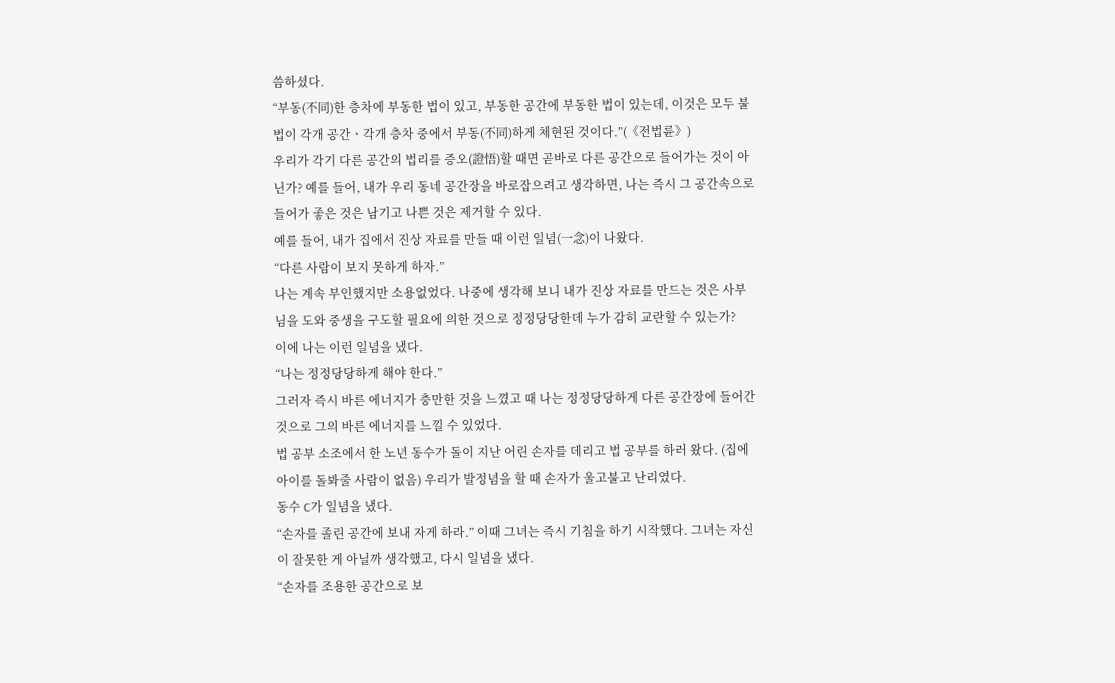씀하셨다.
“부동(不同)한 층차에 부동한 법이 있고, 부동한 공간에 부동한 법이 있는데, 이것은 모두 불법이 각개 공간ㆍ각개 층차 중에서 부동(不同)하게 체현된 것이다.”(《전법륜》)
우리가 각기 다른 공간의 법리를 증오(證悟)할 때면 곧바로 다른 공간으로 들어가는 것이 아닌가? 예를 들어, 내가 우리 동네 공간장을 바로잡으려고 생각하면, 나는 즉시 그 공간속으로 들어가 좋은 것은 남기고 나쁜 것은 제거할 수 있다.
예를 들어, 내가 집에서 진상 자료를 만들 때 이런 일념(一念)이 나왔다.
“다른 사람이 보지 못하게 하자.”
나는 계속 부인했지만 소용없었다. 나중에 생각해 보니 내가 진상 자료를 만드는 것은 사부님을 도와 중생을 구도할 필요에 의한 것으로 정정당당한데 누가 감히 교란할 수 있는가?
이에 나는 이런 일념을 냈다.
“나는 정정당당하게 해야 한다.”
그러자 즉시 바른 에너지가 충만한 것을 느꼈고 때 나는 정정당당하게 다른 공간장에 들어간 것으로 그의 바른 에너지를 느낄 수 있었다.
법 공부 소조에서 한 노년 동수가 돌이 지난 어린 손자를 데리고 법 공부를 하러 왔다. (집에 아이를 돌봐줄 사람이 없음) 우리가 발정념을 할 때 손자가 울고불고 난리였다.
동수 C가 일념을 냈다.
“손자를 졸린 공간에 보내 자게 하라.” 이때 그녀는 즉시 기침을 하기 시작했다. 그녀는 자신이 잘못한 게 아닐까 생각했고, 다시 일념을 냈다.
“손자를 조용한 공간으로 보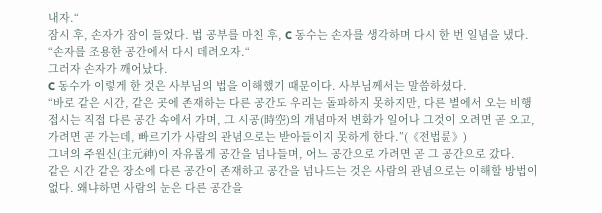내자.“
잠시 후, 손자가 잠이 들었다. 법 공부를 마친 후, C 동수는 손자를 생각하며 다시 한 번 일념을 냈다.
“손자를 조용한 공간에서 다시 데려오자.“
그러자 손자가 깨어났다.
C 동수가 이렇게 한 것은 사부님의 법을 이해했기 때문이다. 사부님께서는 말씀하셨다.
“바로 같은 시간, 같은 곳에 존재하는 다른 공간도 우리는 돌파하지 못하지만, 다른 별에서 오는 비행접시는 직접 다른 공간 속에서 가며, 그 시공(時空)의 개념마저 변화가 일어나 그것이 오려면 곧 오고, 가려면 곧 가는데, 빠르기가 사람의 관념으로는 받아들이지 못하게 한다.”(《전법륜》)
그녀의 주원신(主元神)이 자유롭게 공간을 넘나들며, 어느 공간으로 가려면 곧 그 공간으로 갔다.
같은 시간 같은 장소에 다른 공간이 존재하고 공간을 넘나드는 것은 사람의 관념으로는 이해할 방법이 없다. 왜냐하면 사람의 눈은 다른 공간을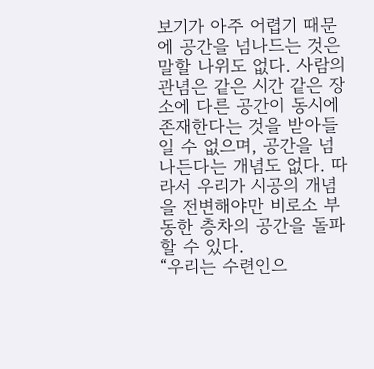보기가 아주 어렵기 때문에 공간을 넘나드는 것은 말할 나위도 없다. 사람의 관념은 같은 시간 같은 장소에 다른 공간이 동시에 존재한다는 것을 받아들일 수 없으며, 공간을 넘나든다는 개념도 없다. 따라서 우리가 시공의 개념을 전변해야만 비로소 부동한 층차의 공간을 돌파할 수 있다.
“우리는 수련인으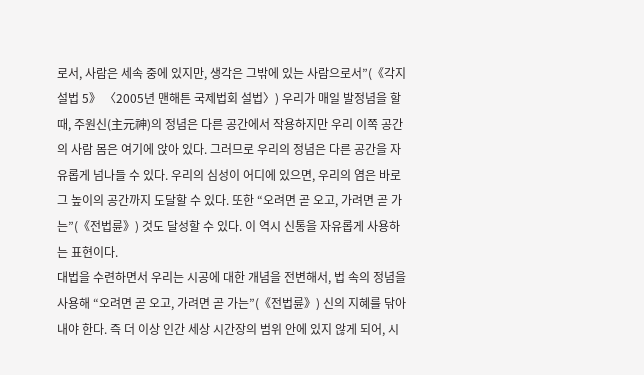로서, 사람은 세속 중에 있지만, 생각은 그밖에 있는 사람으로서”(《각지 설법 5》 〈2005년 맨해튼 국제법회 설법〉) 우리가 매일 발정념을 할 때, 주원신(主元神)의 정념은 다른 공간에서 작용하지만 우리 이쪽 공간의 사람 몸은 여기에 앉아 있다. 그러므로 우리의 정념은 다른 공간을 자유롭게 넘나들 수 있다. 우리의 심성이 어디에 있으면, 우리의 염은 바로 그 높이의 공간까지 도달할 수 있다. 또한 “오려면 곧 오고, 가려면 곧 가는”(《전법륜》) 것도 달성할 수 있다. 이 역시 신통을 자유롭게 사용하는 표현이다.
대법을 수련하면서 우리는 시공에 대한 개념을 전변해서, 법 속의 정념을 사용해 “오려면 곧 오고, 가려면 곧 가는”(《전법륜》) 신의 지혜를 닦아내야 한다. 즉 더 이상 인간 세상 시간장의 범위 안에 있지 않게 되어, 시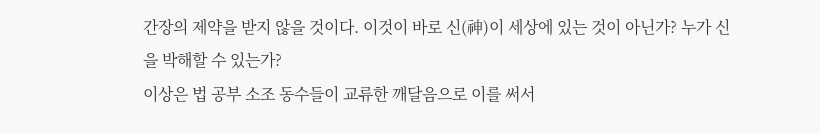간장의 제약을 받지 않을 것이다. 이것이 바로 신(神)이 세상에 있는 것이 아닌가? 누가 신을 박해할 수 있는가?
이상은 법 공부 소조 동수들이 교류한 깨달음으로 이를 써서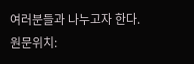여러분들과 나누고자 한다.
원문위치: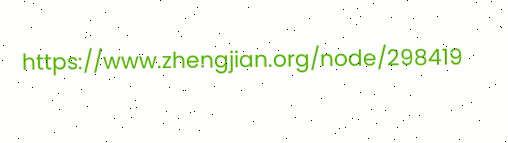https://www.zhengjian.org/node/298419